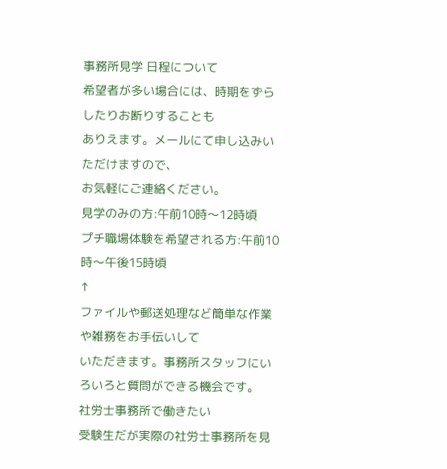事務所見学 日程について
希望者が多い場合には、時期をずらしたりお断りすることも
ありえます。メールにて申し込みいただけますので、
お気軽にご連絡ください。
見学のみの方:午前10時〜12時頃
プチ職場体験を希望される方:午前10時〜午後15時頃
↑
ファイルや郵送処理など簡単な作業や雑務をお手伝いして
いただきます。事務所スタッフにいろいろと質問ができる機会です。
社労士事務所で働きたい
受験生だが実際の社労士事務所を見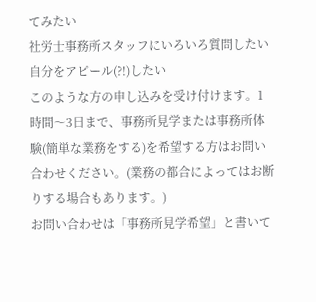てみたい
社労士事務所スタッフにいろいろ質問したい
自分をアピール(?!)したい
このような方の申し込みを受け付けます。1時間〜3日まで、事務所見学または事務所体験(簡単な業務をする)を希望する方はお問い合わせください。(業務の都合によってはお断りする場合もあります。)
お問い合わせは「事務所見学希望」と書いて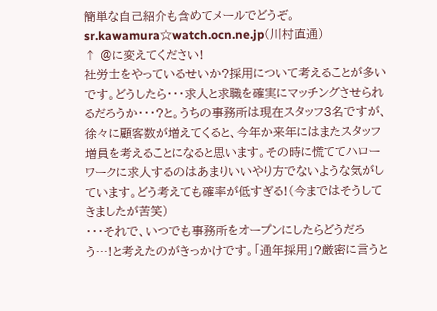簡単な自己紹介も含めてメールでどうぞ。
sr.kawamura☆watch.ocn.ne.jp(川村直通)
↑ @に変えてください!
社労士をやっているせいか?採用について考えることが多いです。どうしたら・・・求人と求職を確実にマッチングさせられるだろうか・・・?と。うちの事務所は現在スタッフ3名ですが、徐々に顧客数が増えてくると、今年か来年にはまたスタッフ増員を考えることになると思います。その時に慌ててハローワークに求人するのはあまりいいやり方でないような気がしています。どう考えても確率が低すぎる!(今まではそうしてきましたが苦笑)
・・・それで、いつでも事務所をオープンにしたらどうだろう…!と考えたのがきっかけです。「通年採用」?厳密に言うと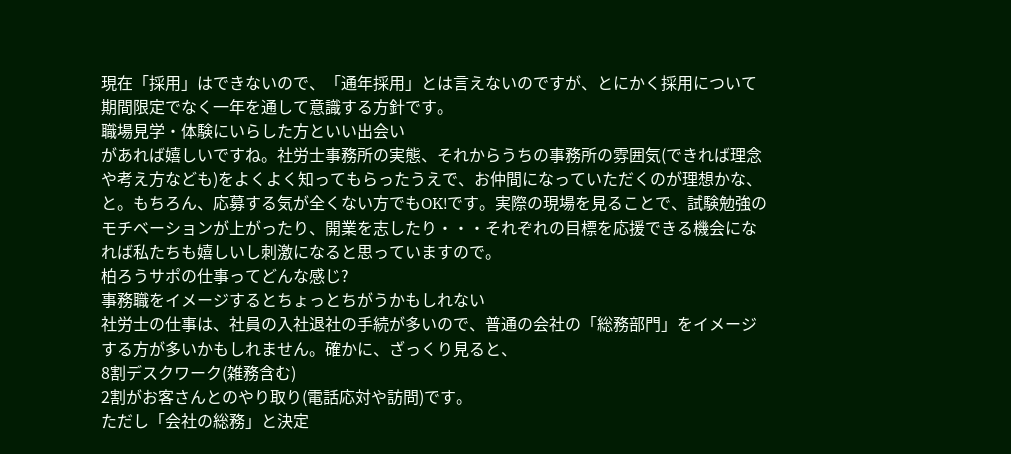現在「採用」はできないので、「通年採用」とは言えないのですが、とにかく採用について期間限定でなく一年を通して意識する方針です。
職場見学・体験にいらした方といい出会い
があれば嬉しいですね。社労士事務所の実態、それからうちの事務所の雰囲気(できれば理念や考え方なども)をよくよく知ってもらったうえで、お仲間になっていただくのが理想かな、と。もちろん、応募する気が全くない方でもOK!です。実際の現場を見ることで、試験勉強のモチベーションが上がったり、開業を志したり・・・それぞれの目標を応援できる機会になれば私たちも嬉しいし刺激になると思っていますので。
柏ろうサポの仕事ってどんな感じ?
事務職をイメージするとちょっとちがうかもしれない
社労士の仕事は、社員の入社退社の手続が多いので、普通の会社の「総務部門」をイメージする方が多いかもしれません。確かに、ざっくり見ると、
8割デスクワーク(雑務含む)
2割がお客さんとのやり取り(電話応対や訪問)です。
ただし「会社の総務」と決定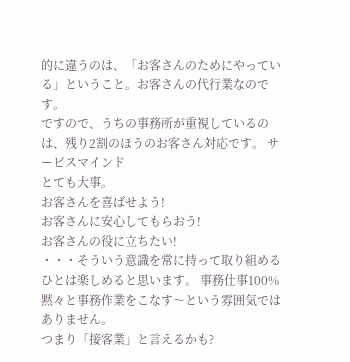的に違うのは、「お客さんのためにやっている」ということ。お客さんの代行業なのです。
ですので、うちの事務所が重視しているのは、残り2割のほうのお客さん対応です。 サービスマインド
とても大事。
お客さんを喜ばせよう!
お客さんに安心してもらおう!
お客さんの役に立ちたい!
・・・そういう意識を常に持って取り組めるひとは楽しめると思います。 事務仕事100% 黙々と事務作業をこなす〜という雰囲気ではありません。
つまり「接客業」と言えるかも?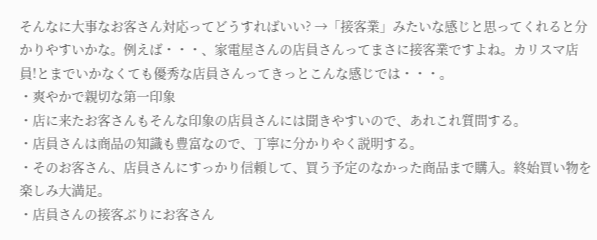そんなに大事なお客さん対応ってどうすればいい? →「接客業」みたいな感じと思ってくれると分かりやすいかな。例えば・・・、家電屋さんの店員さんってまさに接客業ですよね。カリスマ店員!とまでいかなくても優秀な店員さんってきっとこんな感じでは・・・。
・爽やかで親切な第一印象
・店に来たお客さんもそんな印象の店員さんには聞きやすいので、あれこれ質問する。
・店員さんは商品の知識も豊富なので、丁寧に分かりやく説明する。
・そのお客さん、店員さんにすっかり信頼して、買う予定のなかった商品まで購入。終始買い物を楽しみ大満足。
・店員さんの接客ぶりにお客さん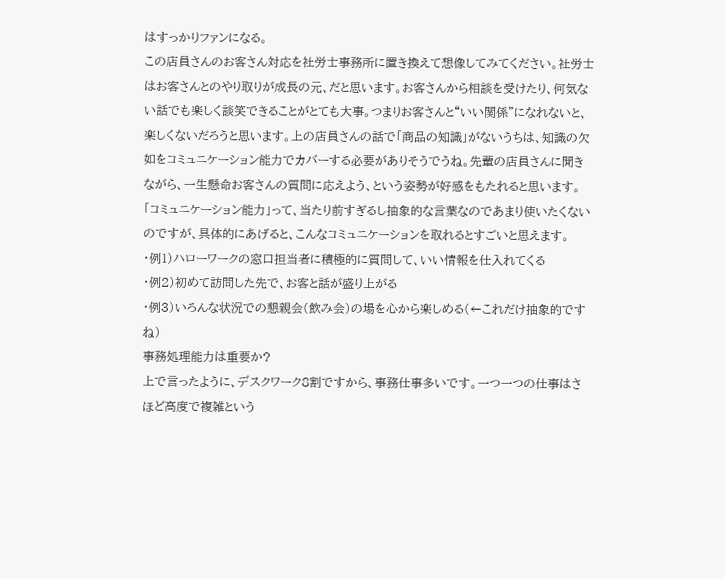はすっかりファンになる。
この店員さんのお客さん対応を社労士事務所に置き換えて想像してみてください。社労士はお客さんとのやり取りが成長の元、だと思います。お客さんから相談を受けたり、何気ない話でも楽しく談笑できることがとても大事。つまりお客さんと“いい関係”になれないと、楽しくないだろうと思います。上の店員さんの話で「商品の知識」がないうちは、知識の欠如をコミュニケーション能力でカバーする必要がありそうでうね。先輩の店員さんに聞きながら、一生懸命お客さんの質問に応えよう、という姿勢が好感をもたれると思います。
「コミュニケーション能力」って、当たり前すぎるし抽象的な言葉なのであまり使いたくないのですが、具体的にあげると、こんなコミュニケーションを取れるとすごいと思えます。
・例1)ハローワークの窓口担当者に積極的に質問して、いい情報を仕入れてくる
・例2)初めて訪問した先で、お客と話が盛り上がる
・例3)いろんな状況での懇親会(飲み会)の場を心から楽しめる(←これだけ抽象的ですね)
事務処理能力は重要か?
上で言ったように、デスクワーク8割ですから、事務仕事多いです。一つ一つの仕事はさほど高度で複雑という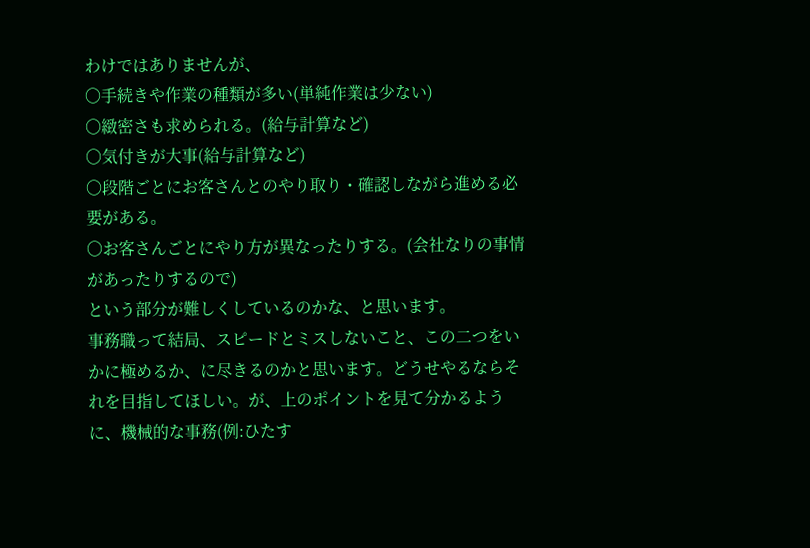わけではありませんが、
〇手続きや作業の種類が多い(単純作業は少ない)
〇緻密さも求められる。(給与計算など)
〇気付きが大事(給与計算など)
〇段階ごとにお客さんとのやり取り・確認しながら進める必要がある。
〇お客さんごとにやり方が異なったりする。(会社なりの事情があったりするので)
という部分が難しくしているのかな、と思います。
事務職って結局、スピードとミスしないこと、この二つをいかに極めるか、に尽きるのかと思います。どうせやるならそれを目指してほしい。が、上のポイントを見て分かるように、機械的な事務(例:ひたす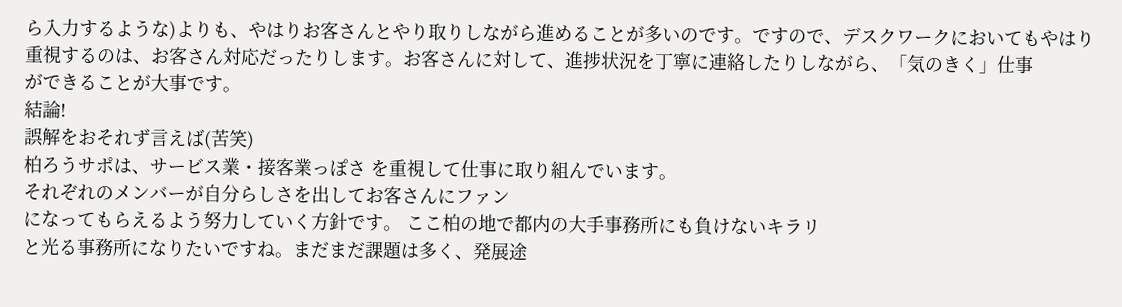ら入力するような)よりも、やはりお客さんとやり取りしながら進めることが多いのです。ですので、デスクワークにおいてもやはり重視するのは、お客さん対応だったりします。お客さんに対して、進捗状況を丁寧に連絡したりしながら、「気のきく」仕事
ができることが大事です。
結論!
誤解をおそれず言えば(苦笑)
柏ろうサポは、サービス業・接客業っぽさ を重視して仕事に取り組んでいます。
それぞれのメンバーが自分らしさを出してお客さんにファン
になってもらえるよう努力していく方針です。 ここ柏の地で都内の大手事務所にも負けないキラリ
と光る事務所になりたいですね。まだまだ課題は多く、発展途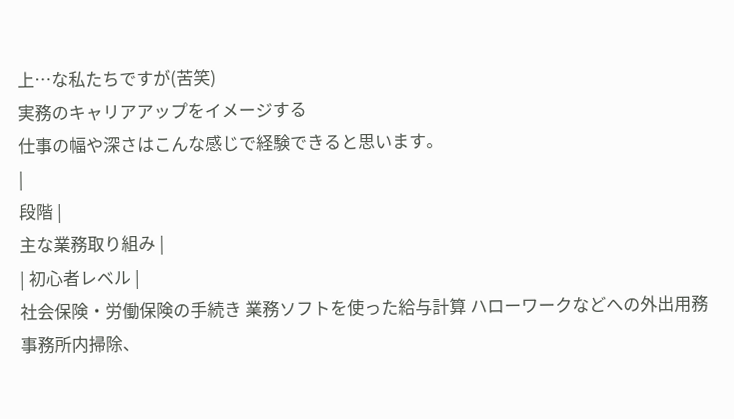上…な私たちですが(苦笑)
実務のキャリアアップをイメージする
仕事の幅や深さはこんな感じで経験できると思います。
|
段階 |
主な業務取り組み |
| 初心者レベル |
社会保険・労働保険の手続き 業務ソフトを使った給与計算 ハローワークなどへの外出用務 事務所内掃除、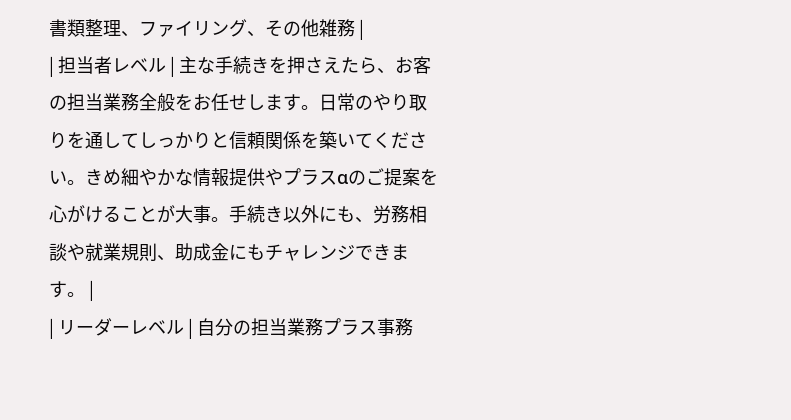書類整理、ファイリング、その他雑務 |
| 担当者レベル | 主な手続きを押さえたら、お客の担当業務全般をお任せします。日常のやり取りを通してしっかりと信頼関係を築いてください。きめ細やかな情報提供やプラスαのご提案を心がけることが大事。手続き以外にも、労務相談や就業規則、助成金にもチャレンジできます。 |
| リーダーレベル | 自分の担当業務プラス事務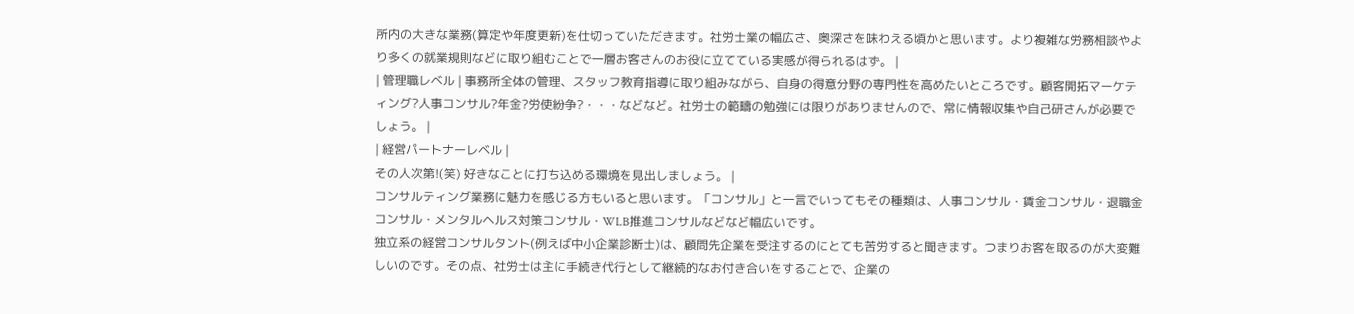所内の大きな業務(算定や年度更新)を仕切っていただきます。社労士業の幅広さ、奥深さを味わえる頃かと思います。より複雑な労務相談やより多くの就業規則などに取り組むことで一層お客さんのお役に立てている実感が得られるはず。 |
| 管理職レベル | 事務所全体の管理、スタッフ教育指導に取り組みながら、自身の得意分野の専門性を高めたいところです。顧客開拓マーケティング?人事コンサル?年金?労使紛争?・・・などなど。社労士の範疇の勉強には限りがありませんので、常に情報収集や自己研さんが必要でしょう。 |
| 経営パートナーレベル |
その人次第!(笑) 好きなことに打ち込める環境を見出しましょう。 |
コンサルティング業務に魅力を感じる方もいると思います。「コンサル」と一言でいってもその種類は、人事コンサル・賃金コンサル・退職金コンサル・メンタルヘルス対策コンサル・WLB推進コンサルなどなど幅広いです。
独立系の経営コンサルタント(例えば中小企業診断士)は、顧問先企業を受注するのにとても苦労すると聞きます。つまりお客を取るのが大変難しいのです。その点、社労士は主に手続き代行として継続的なお付き合いをすることで、企業の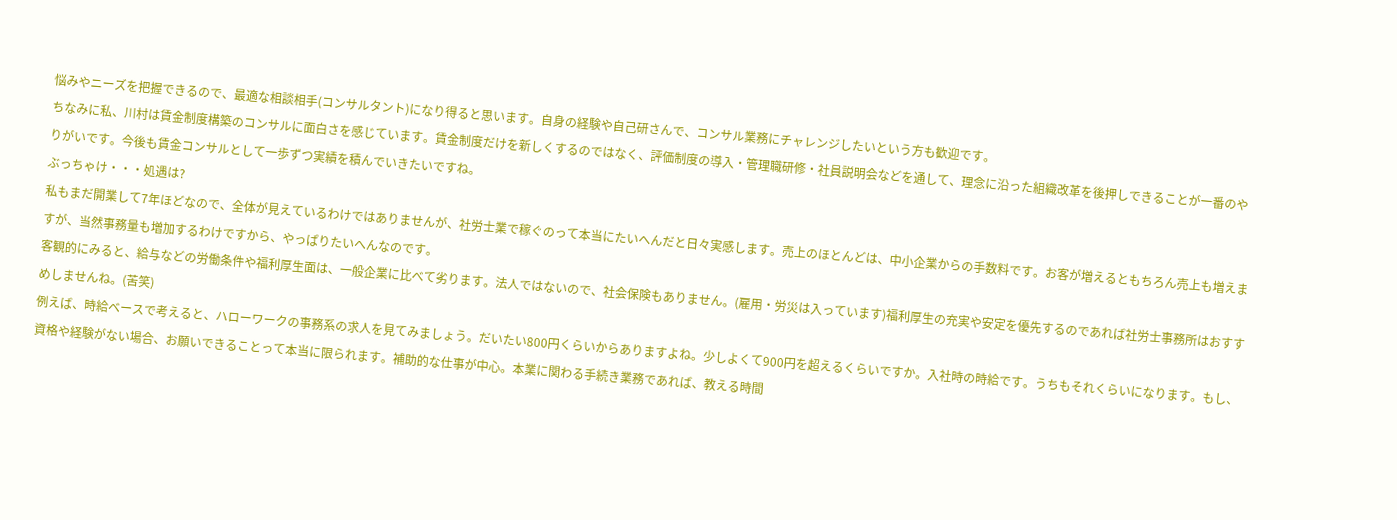悩みやニーズを把握できるので、最適な相談相手(コンサルタント)になり得ると思います。自身の経験や自己研さんで、コンサル業務にチャレンジしたいという方も歓迎です。
ちなみに私、川村は賃金制度構築のコンサルに面白さを感じています。賃金制度だけを新しくするのではなく、評価制度の導入・管理職研修・社員説明会などを通して、理念に沿った組織改革を後押しできることが一番のやりがいです。今後も賃金コンサルとして一歩ずつ実績を積んでいきたいですね。
ぶっちゃけ・・・処遇は?
私もまだ開業して7年ほどなので、全体が見えているわけではありませんが、社労士業で稼ぐのって本当にたいへんだと日々実感します。売上のほとんどは、中小企業からの手数料です。お客が増えるともちろん売上も増えますが、当然事務量も増加するわけですから、やっぱりたいへんなのです。
客観的にみると、給与などの労働条件や福利厚生面は、一般企業に比べて劣ります。法人ではないので、社会保険もありません。(雇用・労災は入っています)福利厚生の充実や安定を優先するのであれば社労士事務所はおすすめしませんね。(苦笑)
例えば、時給ベースで考えると、ハローワークの事務系の求人を見てみましょう。だいたい800円くらいからありますよね。少しよくて900円を超えるくらいですか。入社時の時給です。うちもそれくらいになります。もし、資格や経験がない場合、お願いできることって本当に限られます。補助的な仕事が中心。本業に関わる手続き業務であれば、教える時間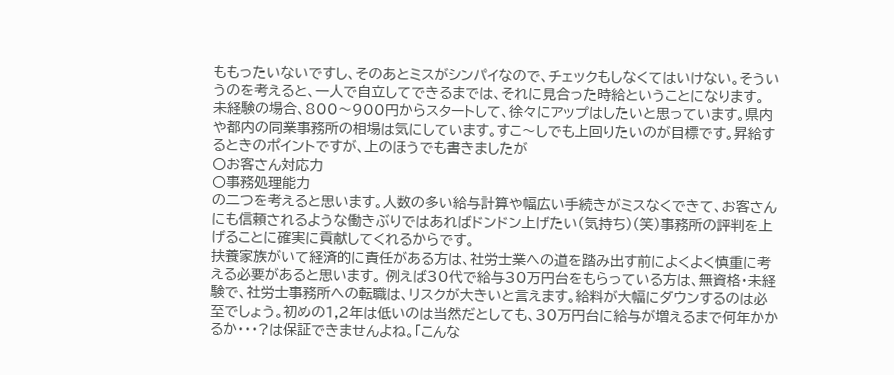ももったいないですし、そのあとミスがシンパイなので、チェックもしなくてはいけない。そういうのを考えると、一人で自立してできるまでは、それに見合った時給ということになります。
未経験の場合、800〜900円からスタートして、徐々にアップはしたいと思っています。県内や都内の同業事務所の相場は気にしています。すこ〜しでも上回りたいのが目標です。昇給するときのポイントですが、上のほうでも書きましたが
〇お客さん対応力
〇事務処理能力
の二つを考えると思います。人数の多い給与計算や幅広い手続きがミスなくできて、お客さんにも信頼されるような働きぶりではあればドンドン上げたい(気持ち)(笑)事務所の評判を上げることに確実に貢献してくれるからです。
扶養家族がいて経済的に責任がある方は、社労士業への道を踏み出す前によくよく慎重に考える必要があると思います。 例えば30代で給与30万円台をもらっている方は、無資格・未経験で、社労士事務所への転職は、リスクが大きいと言えます。給料が大幅にダウンするのは必至でしょう。初めの1,2年は低いのは当然だとしても、30万円台に給与が増えるまで何年かかるか・・・?は保証できませんよね。「こんな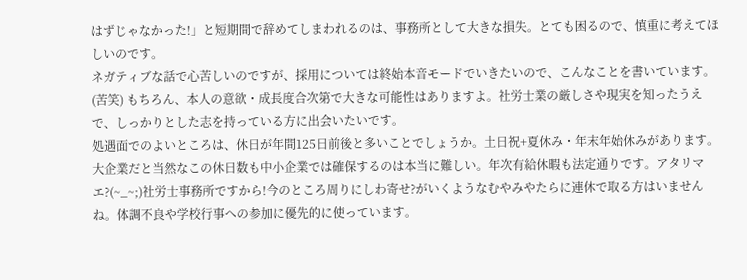はずじゃなかった!」と短期間で辞めてしまわれるのは、事務所として大きな損失。とても困るので、慎重に考えてほしいのです。
ネガティブな話で心苦しいのですが、採用については終始本音モードでいきたいので、こんなことを書いています。(苦笑) もちろん、本人の意欲・成長度合次第で大きな可能性はありますよ。社労士業の厳しさや現実を知ったうえで、しっかりとした志を持っている方に出会いたいです。
処遇面でのよいところは、休日が年間125日前後と多いことでしょうか。土日祝+夏休み・年末年始休みがあります。大企業だと当然なこの休日数も中小企業では確保するのは本当に難しい。年次有給休暇も法定通りです。アタリマエ?(~_~;)社労士事務所ですから!今のところ周りにしわ寄せ?がいくようなむやみやたらに連休で取る方はいませんね。体調不良や学校行事への参加に優先的に使っています。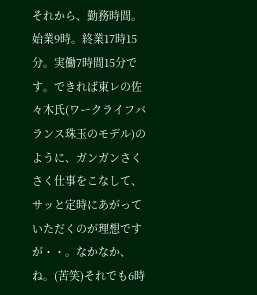それから、勤務時間。始業9時。終業17時15分。実働7時間15分です。できれば東レの佐々木氏(ワークライフバランス珠玉のモデル)のように、ガンガンさくさく仕事をこなして、サッと定時にあがっていただくのが理想ですが・・。なかなか、ね。(苦笑)それでも6時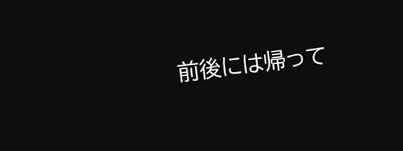前後には帰って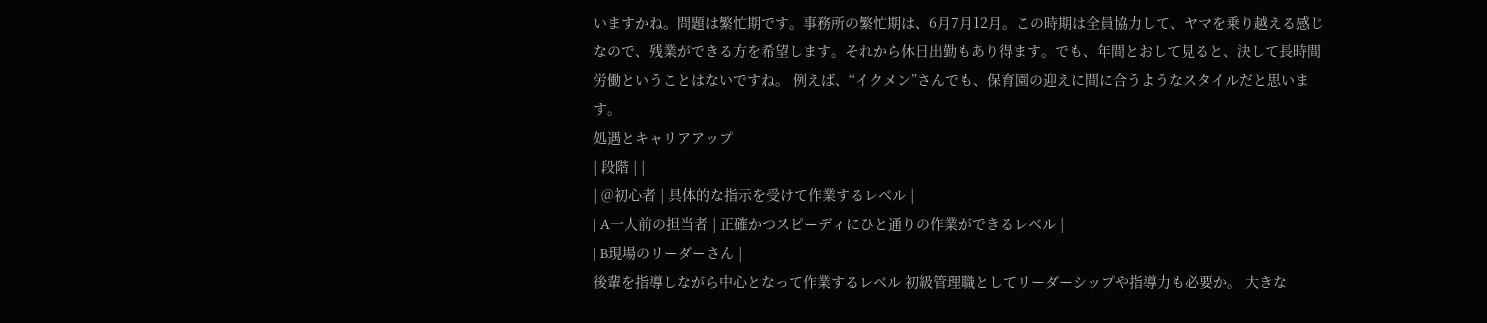いますかね。問題は繁忙期です。事務所の繁忙期は、6月7月12月。この時期は全員協力して、ヤマを乗り越える感じなので、残業ができる方を希望します。それから休日出勤もあり得ます。でも、年間とおして見ると、決して長時間労働ということはないですね。 例えば、“イクメン”さんでも、保育園の迎えに間に合うようなスタイルだと思います。
処遇とキャリアアップ
| 段階 | |
| @初心者 | 具体的な指示を受けて作業するレベル |
| A一人前の担当者 | 正確かつスピーディにひと通りの作業ができるレベル |
| B現場のリーダーさん |
後輩を指導しながら中心となって作業するレベル 初級管理職としてリーダーシップや指導力も必要か。 大きな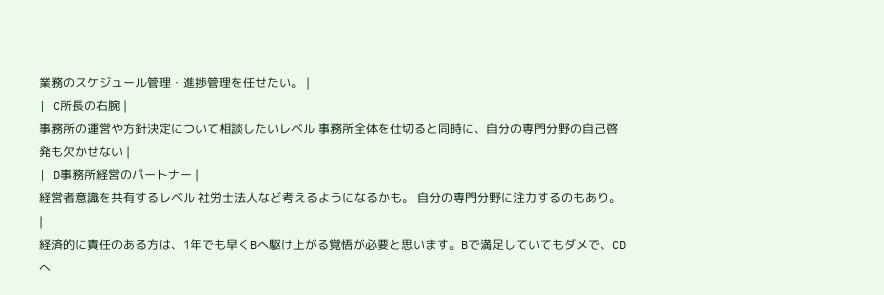業務のスケジュール管理・進捗管理を任せたい。 |
| C所長の右腕 |
事務所の運営や方針決定について相談したいレベル 事務所全体を仕切ると同時に、自分の専門分野の自己啓発も欠かせない |
| D事務所経営のパートナー |
経営者意識を共有するレベル 社労士法人など考えるようになるかも。 自分の専門分野に注力するのもあり。 |
経済的に責任のある方は、1年でも早くBへ駆け上がる覚悟が必要と思います。Bで満足していてもダメで、CDへ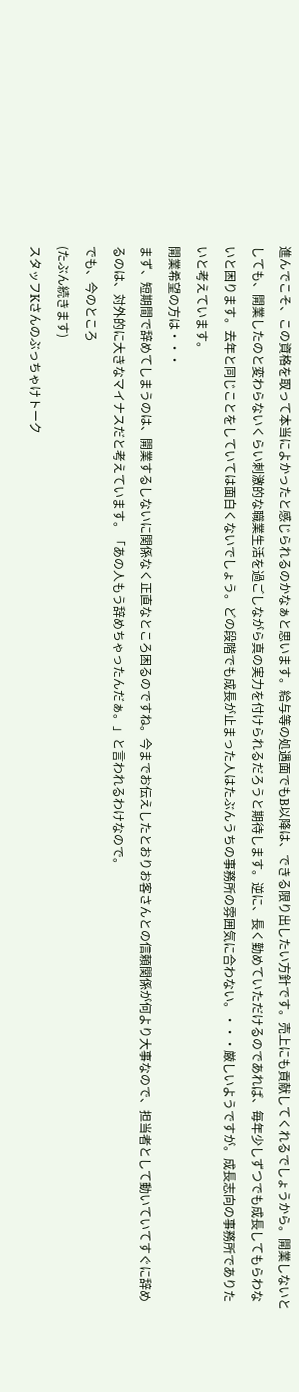進んでこそ、この資格を取って本当によかったと感じられるのかなぁと思います。給与等の処遇面でもB以降は、できる限り出したい方針です。売上にも貢献してくれるでしょうから。開業しないとしても、開業したのと変わらないくらい刺激的な職業生活を過ごしながら真の実力を付けられるだろうと期待します。逆に、長く勤めていただけるのであれば、毎年少しずつでも成長してもらわないと困ります。去年と同じことをしていては面白くないでしょう。どの段階でも成長が止まった人はたぶんうちの事務所の雰囲気に合わない。・・・厳しいようですが。成長志向の事務所でありたいと考えています。
開業希望の方は・・・
まず、短期間で辞めてしまうのは、開業するしないに関係なく正直なところ困るのですね。今までお伝えしたとおりお客さんとの信頼関係が何より大事なので、担当者として動いていてすぐに辞めるのは、対外的に大きなマイナスだと考えています。「あの人もう辞めちゃったんだぁ。」と言われるわけなので。
でも、今のところ
(たぶん続きます)
スタッフKさんのぶっちゃけトーク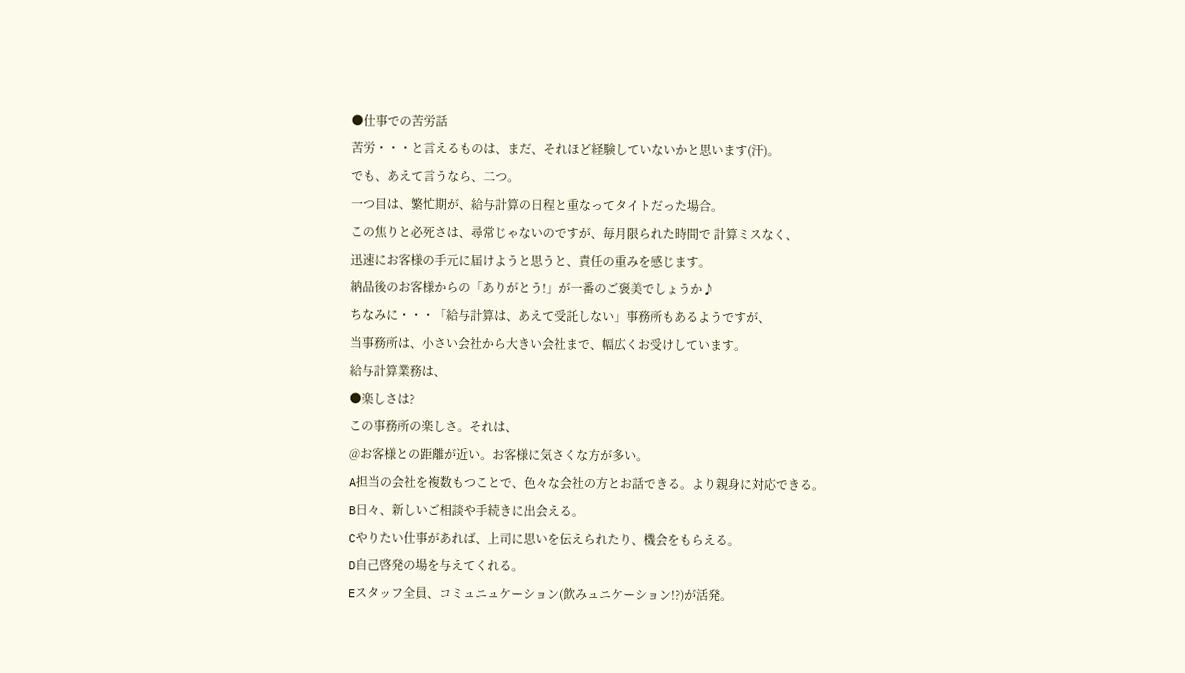●仕事での苦労話
苦労・・・と言えるものは、まだ、それほど経験していないかと思います(汗)。
でも、あえて言うなら、二つ。
一つ目は、繁忙期が、給与計算の日程と重なってタイトだった場合。
この焦りと必死さは、尋常じゃないのですが、毎月限られた時間で 計算ミスなく、
迅速にお客様の手元に届けようと思うと、責任の重みを感じます。
納品後のお客様からの「ありがとう!」が一番のご褒美でしょうか♪
ちなみに・・・「給与計算は、あえて受託しない」事務所もあるようですが、
当事務所は、小さい会社から大きい会社まで、幅広くお受けしています。
給与計算業務は、
●楽しさは?
この事務所の楽しさ。それは、
@お客様との距離が近い。お客様に気さくな方が多い。
A担当の会社を複数もつことで、色々な会社の方とお話できる。より親身に対応できる。
B日々、新しいご相談や手続きに出会える。
Cやりたい仕事があれば、上司に思いを伝えられたり、機会をもらえる。
D自己啓発の場を与えてくれる。
Eスタッフ全員、コミュニュケーション(飲みュニケーション!?)が活発。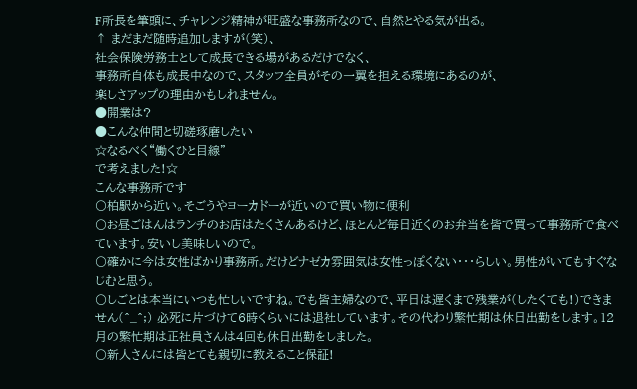F所長を筆頭に、チャレンジ精神が旺盛な事務所なので、自然とやる気が出る。
↑ まだまだ随時追加しますが(笑)、
社会保険労務士として成長できる場があるだけでなく、
事務所自体も成長中なので、スタッフ全員がその一翼を担える環境にあるのが、
楽しさアップの理由かもしれません。
●開業は?
●こんな仲間と切磋琢磨したい
☆なるべく“働くひと目線”
で考えました!☆
こんな事務所です
〇柏駅から近い。そごうやヨーカドーが近いので買い物に便利
〇お昼ごはんはランチのお店はたくさんあるけど、ほとんど毎日近くのお弁当を皆で買って事務所で食べています。安いし美味しいので。
〇確かに今は女性ばかり事務所。だけどナゼカ雰囲気は女性っぽくない・・・らしい。男性がいてもすぐなじむと思う。
〇しごとは本当にいつも忙しいですね。でも皆主婦なので、平日は遅くまで残業が(したくても!)できません(^_^;) 必死に片づけて6時くらいには退社しています。その代わり繁忙期は休日出勤をします。12月の繁忙期は正社員さんは4回も休日出勤をしました。
〇新人さんには皆とても親切に教えること保証!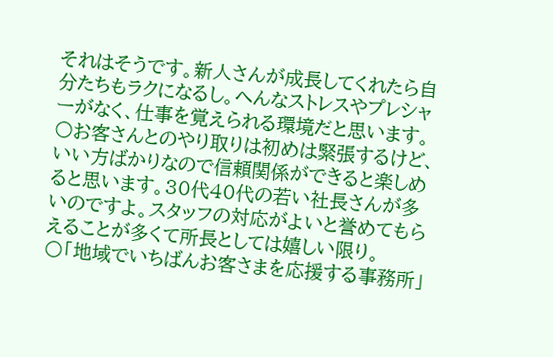それはそうです。新人さんが成長してくれたら自分たちもラクになるし。へんなストレスやプレシャーがなく、仕事を覚えられる環境だと思います。
〇お客さんとのやり取りは初めは緊張するけど、いい方ばかりなので信頼関係ができると楽しめると思います。30代40代の若い社長さんが多いのですよ。スタッフの対応がよいと誉めてもらえることが多くて所長としては嬉しい限り。
〇「地域でいちばんお客さまを応援する事務所」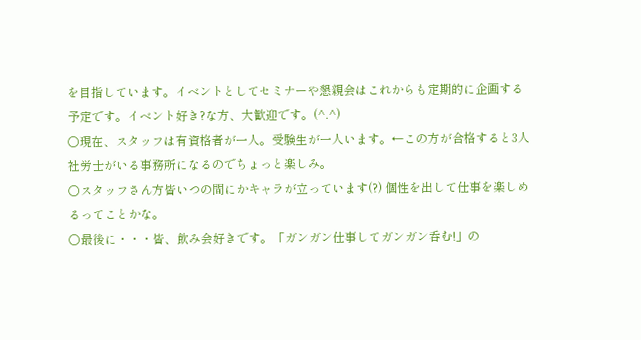を目指しています。イベントとしてセミナーや懇親会はこれからも定期的に企画する予定です。イベント好き?な方、大歓迎です。(^.^)
〇現在、スタッフは有資格者が一人。受験生が一人います。←この方が合格すると3人社労士がいる事務所になるのでちょっと楽しみ。
〇スタッフさん方皆いつの間にかキャラが立っています(?) 個性を出して仕事を楽しめるってことかな。
〇最後に・・・皆、飲み会好きです。「ガンガン仕事してガンガン呑む!」の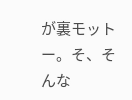が裏モットー。そ、そんな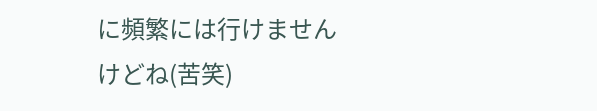に頻繁には行けませんけどね(苦笑)